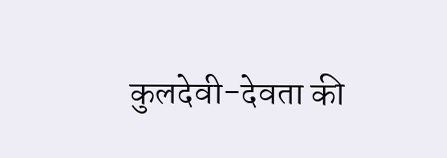कुलदेवी-देवता की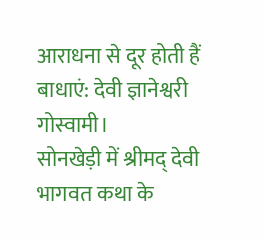आराधना से दूर होती हैं बाधाएं: देवी ज्ञानेश्वरी गोस्वामी।
सोनखेड़ी में श्रीमद् देवी भागवत कथा के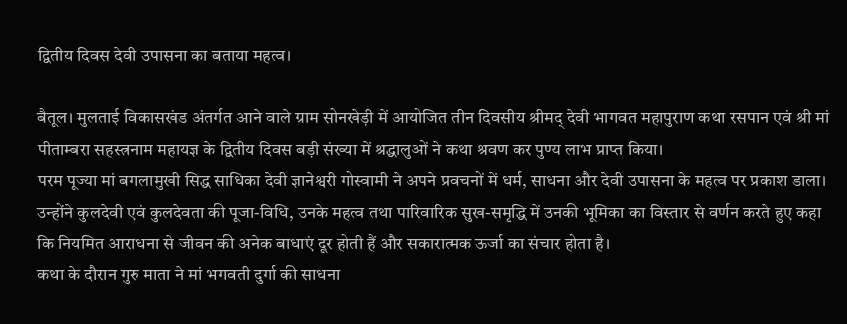द्वितीय दिवस देवी उपासना का बताया महत्व।

बैतूल। मुलताई विकासखंड अंतर्गत आने वाले ग्राम सोनखेड़ी में आयोजित तीन दिवसीय श्रीमद् देवी भागवत महापुराण कथा रसपान एवं श्री मां पीताम्बरा सहस्त्रनाम महायज्ञ के द्वितीय दिवस बड़ी संख्या में श्रद्धालुओं ने कथा श्रवण कर पुण्य लाभ प्राप्त किया।
परम पूज्या मां बगलामुखी सिद्ध साधिका देवी ज्ञानेश्वरी गोस्वामी ने अपने प्रवचनों में धर्म, साधना और देवी उपासना के महत्व पर प्रकाश डाला। उन्होंने कुलदेवी एवं कुलदेवता की पूजा-विधि, उनके महत्व तथा पारिवारिक सुख-समृद्धि में उनकी भूमिका का विस्तार से वर्णन करते हुए कहा कि नियमित आराधना से जीवन की अनेक बाधाएं दूर होती हैं और सकारात्मक ऊर्जा का संचार होता है।
कथा के दौरान गुरु माता ने मां भगवती दुर्गा की साधना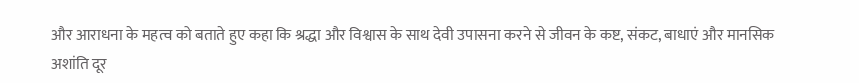और आराधना के महत्व को बताते हुए कहा कि श्रद्धा और विश्वास के साथ देवी उपासना करने से जीवन के कष्ट, संकट, बाधाएं और मानसिक अशांति दूर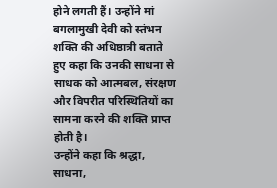होने लगती हैं। उन्होंने मां बगलामुखी देवी को स्तंभन शक्ति की अधिष्ठात्री बताते हुए कहा कि उनकी साधना से साधक को आत्मबल, संरक्षण और विपरीत परिस्थितियों का सामना करने की शक्ति प्राप्त होती है।
उन्होंने कहा कि श्रद्धा, साधना,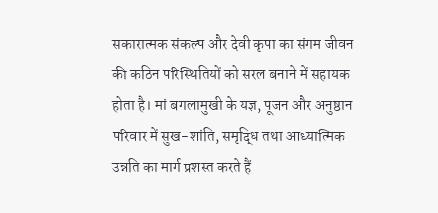सकारात्मक संकल्प और देवी कृपा का संगम जीवन की कठिन परिस्थितियों को सरल बनाने में सहायक होता है। मां बगलामुखी के यज्ञ, पूजन और अनुष्ठान परिवार में सुख-शांति, समृद्धि तथा आध्यात्मिक उन्नति का मार्ग प्रशस्त करते हैं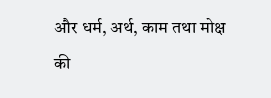और धर्म, अर्थ, काम तथा मोक्ष की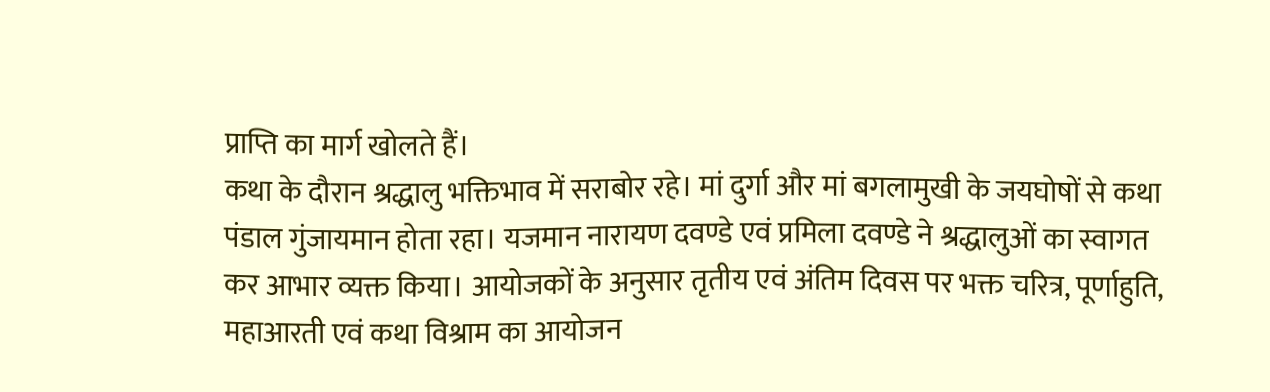प्राप्ति का मार्ग खोलते हैं।
कथा के दौरान श्रद्धालु भक्तिभाव में सराबोर रहे। मां दुर्गा और मां बगलामुखी के जयघोषों से कथा पंडाल गुंजायमान होता रहा। यजमान नारायण दवण्डे एवं प्रमिला दवण्डे ने श्रद्धालुओं का स्वागत कर आभार व्यक्त किया। आयोजकों के अनुसार तृतीय एवं अंतिम दिवस पर भक्त चरित्र, पूर्णाहुति, महाआरती एवं कथा विश्राम का आयोजन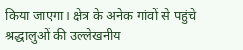किया जाएगा। क्षेत्र के अनेक गांवों से पहुंचे श्रद्धालुओं की उल्लेखनीय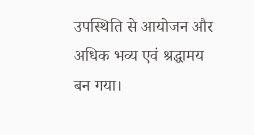उपस्थिति से आयोजन और अधिक भव्य एवं श्रद्धामय बन गया।